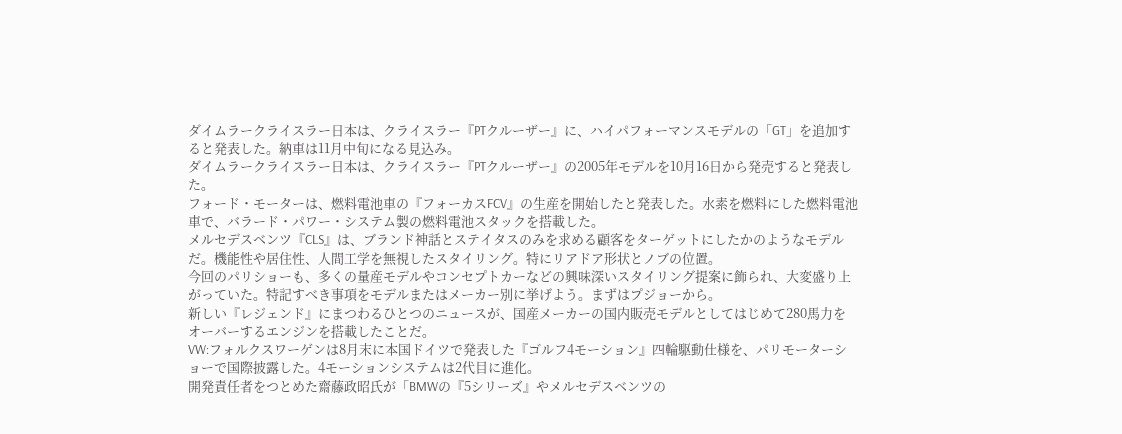ダイムラークライスラー日本は、クライスラー『PTクルーザー』に、ハイパフォーマンスモデルの「GT」を追加すると発表した。納車は11月中旬になる見込み。
ダイムラークライスラー日本は、クライスラー『PTクルーザー』の2005年モデルを10月16日から発売すると発表した。
フォード・モーターは、燃料電池車の『フォーカスFCV』の生産を開始したと発表した。水素を燃料にした燃料電池車で、バラード・パワー・システム製の燃料電池スタックを搭載した。
メルセデスベンツ『CLS』は、ブランド神話とステイタスのみを求める顧客をターゲットにしたかのようなモデルだ。機能性や居住性、人間工学を無視したスタイリング。特にリアドア形状とノブの位置。
今回のパリショーも、多くの量産モデルやコンセプトカーなどの興味深いスタイリング提案に飾られ、大変盛り上がっていた。特記すべき事項をモデルまたはメーカー別に挙げよう。まずはプジョーから。
新しい『レジェンド』にまつわるひとつのニュースが、国産メーカーの国内販売モデルとしてはじめて280馬力をオーバーするエンジンを搭載したことだ。
VW:フォルクスワーゲンは8月末に本国ドイツで発表した『ゴルフ4モーション』四輪駆動仕様を、パリモーターショーで国際披露した。4モーションシステムは2代目に進化。
開発責任者をつとめた齋藤政昭氏が「BMWの『5シリーズ』やメルセデスベンツの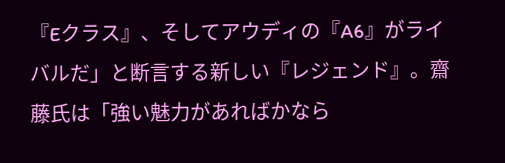『Eクラス』、そしてアウディの『A6』がライバルだ」と断言する新しい『レジェンド』。齋藤氏は「強い魅力があればかなら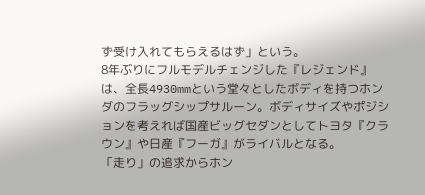ず受け入れてもらえるはず」という。
8年ぶりにフルモデルチェンジした『レジェンド』は、全長4930mmという堂々としたボディを持つホンダのフラッグシップサルーン。ボディサイズやポジションを考えれば国産ビッグセダンとしてトヨタ『クラウン』や日産『フーガ』がライバルとなる。
「走り」の追求からホン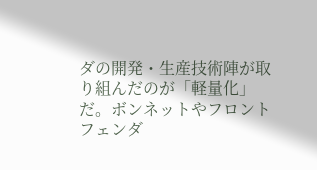ダの開発・生産技術陣が取り組んだのが「軽量化」だ。ボンネットやフロントフェンダ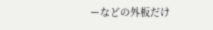ーなどの外板だけ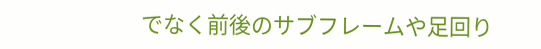でなく前後のサブフレームや足回り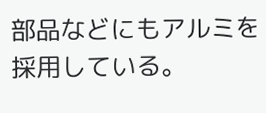部品などにもアルミを採用している。